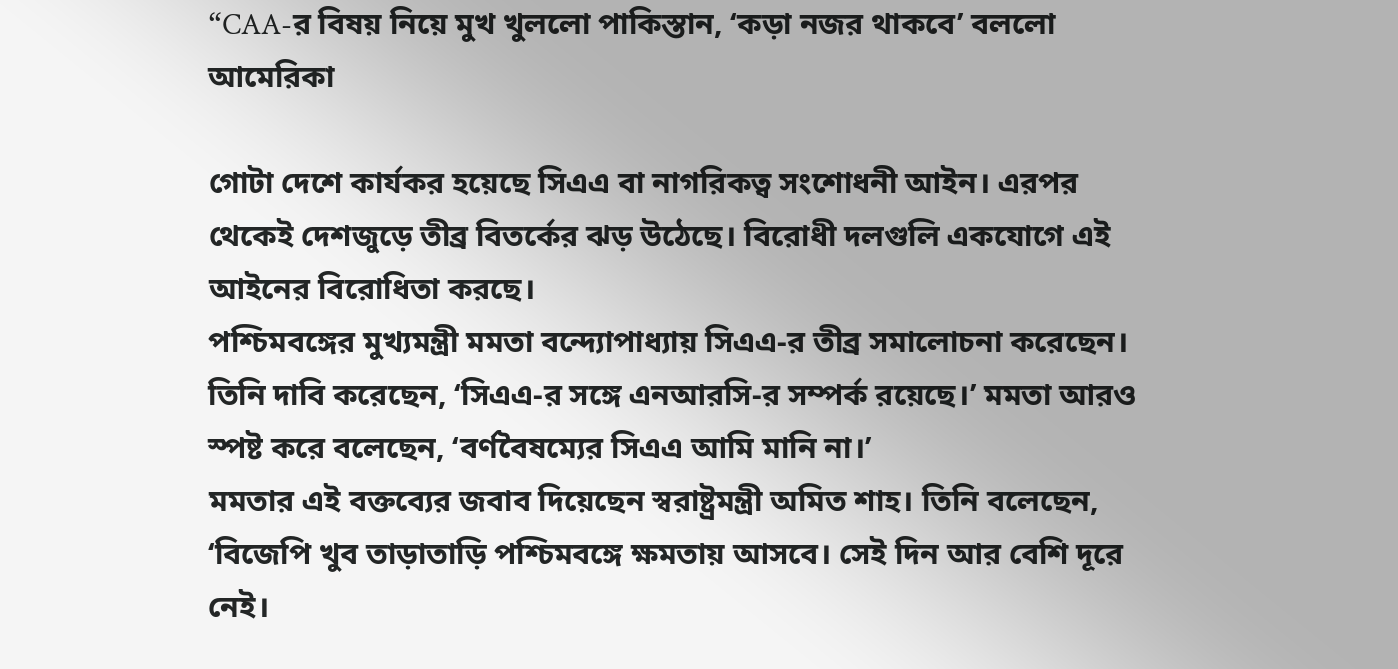“CAA-র বিষয় নিয়ে মুখ খুললো পাকিস্তান, ‘কড়া নজর থাকবে’ বললো আমেরিকা

গোটা দেশে কার্যকর হয়েছে সিএএ বা নাগরিকত্ব সংশোধনী আইন। এরপর থেকেই দেশজুড়ে তীব্র বিতর্কের ঝড় উঠেছে। বিরোধী দলগুলি একযোগে এই আইনের বিরোধিতা করছে।
পশ্চিমবঙ্গের মুখ্যমন্ত্রী মমতা বন্দ্যোপাধ্যায় সিএএ-র তীব্র সমালোচনা করেছেন। তিনি দাবি করেছেন, ‘সিএএ-র সঙ্গে এনআরসি-র সম্পর্ক রয়েছে।’ মমতা আরও স্পষ্ট করে বলেছেন, ‘বর্ণবৈষম্যের সিএএ আমি মানি না।’
মমতার এই বক্তব্যের জবাব দিয়েছেন স্বরাষ্ট্রমন্ত্রী অমিত শাহ। তিনি বলেছেন, ‘বিজেপি খুব তাড়াতাড়ি পশ্চিমবঙ্গে ক্ষমতায় আসবে। সেই দিন আর বেশি দূরে নেই।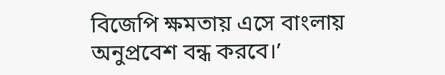বিজেপি ক্ষমতায় এসে বাংলায় অনুপ্রবেশ বন্ধ করবে।’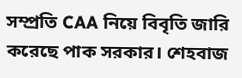সম্প্রতি CAA নিয়ে বিবৃতি জারি করেছে পাক সরকার। শেহবাজ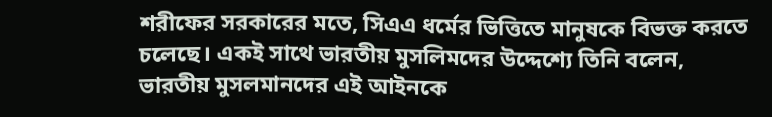শরীফের সরকারের মতে, সিএএ ধর্মের ভিত্তিতে মানুষকে বিভক্ত করতে চলেছে। একই সাথে ভারতীয় মুসলিমদের উদ্দেশ্যে তিনি বলেন, ভারতীয় মুসলমানদের এই আইনকে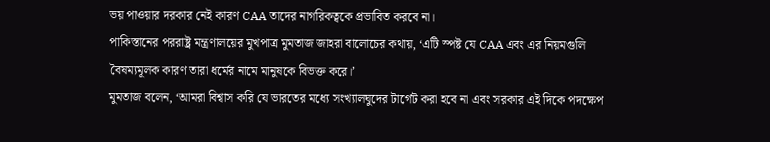ভয় পাওয়ার দরকার নেই কারণ CAA তাদের নাগরিকত্বকে প্রভাবিত করবে না।
পাকিস্তানের পররাষ্ট্র মন্ত্রণালয়ের মুখপাত্র মুমতাজ জাহরা বালোচের কথায়, ‘এটি স্পষ্ট যে CAA এবং এর নিয়মগুলি বৈষম্যমূলক কারণ তারা ধর্মের নামে মানুষকে বিভক্ত করে।’
মুমতাজ বলেন, ‘আমরা বিশ্বাস করি যে ভারতের মধ্যে সংখ্যালঘুদের টার্গেট করা হবে না এবং সরকার এই দিকে পদক্ষেপ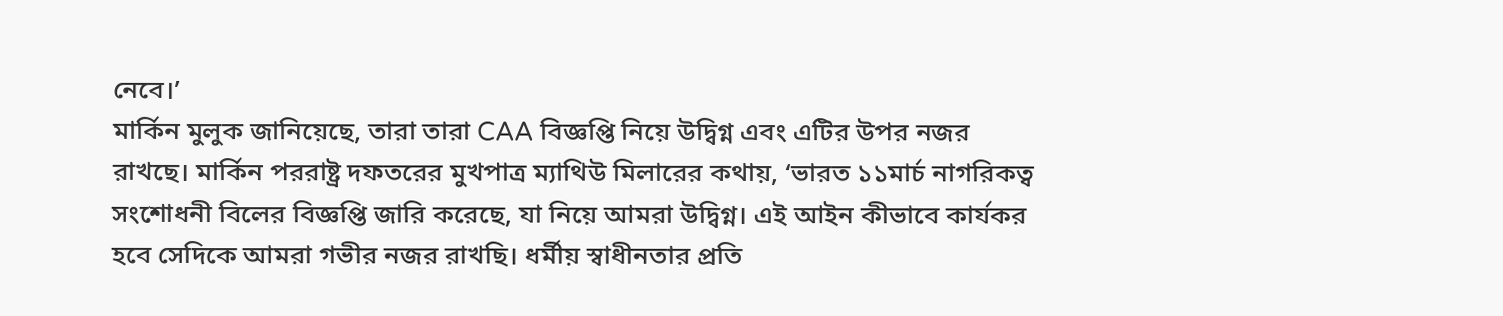নেবে।’
মার্কিন মুলুক জানিয়েছে, তারা তারা CAA বিজ্ঞপ্তি নিয়ে উদ্বিগ্ন এবং এটির উপর নজর রাখছে। মার্কিন পররাষ্ট্র দফতরের মুখপাত্র ম্যাথিউ মিলারের কথায়, ‘ভারত ১১মার্চ নাগরিকত্ব সংশোধনী বিলের বিজ্ঞপ্তি জারি করেছে, যা নিয়ে আমরা উদ্বিগ্ন। এই আইন কীভাবে কার্যকর হবে সেদিকে আমরা গভীর নজর রাখছি। ধর্মীয় স্বাধীনতার প্রতি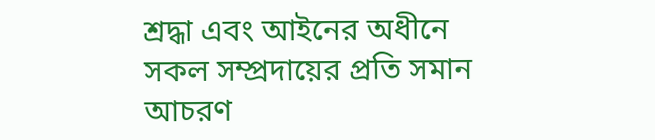শ্রদ্ধা এবং আইনের অধীনে সকল সম্প্রদায়ের প্রতি সমান আচরণ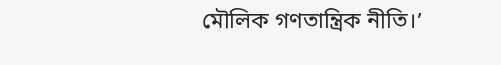মৌলিক গণতান্ত্রিক নীতি।’